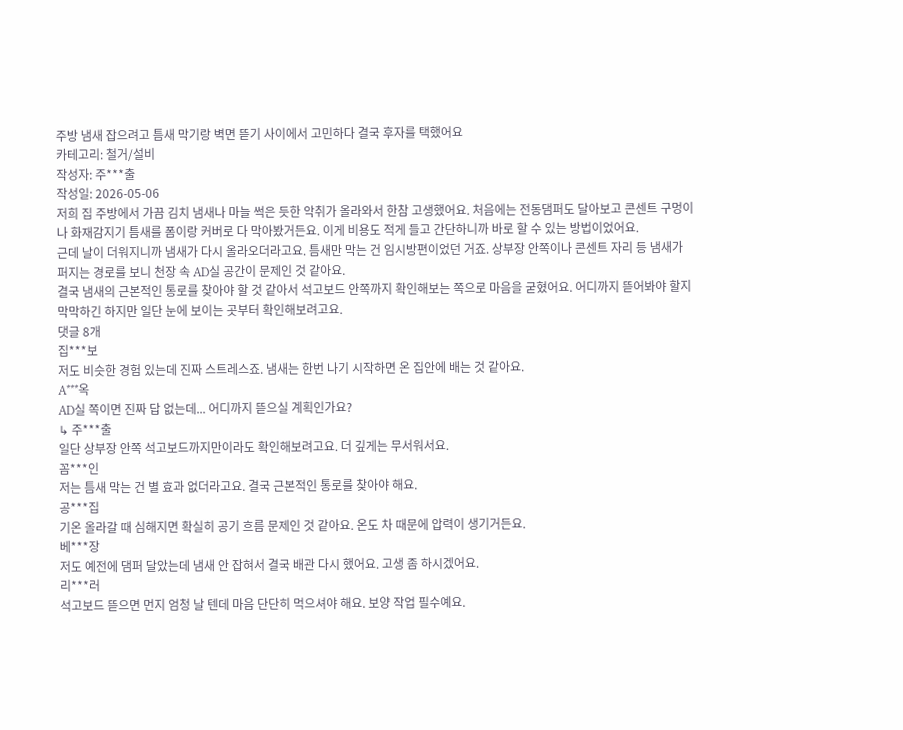주방 냄새 잡으려고 틈새 막기랑 벽면 뜯기 사이에서 고민하다 결국 후자를 택했어요
카테고리: 철거/설비
작성자: 주***출
작성일: 2026-05-06
저희 집 주방에서 가끔 김치 냄새나 마늘 썩은 듯한 악취가 올라와서 한참 고생했어요. 처음에는 전동댐퍼도 달아보고 콘센트 구멍이나 화재감지기 틈새를 폼이랑 커버로 다 막아봤거든요. 이게 비용도 적게 들고 간단하니까 바로 할 수 있는 방법이었어요.
근데 날이 더워지니까 냄새가 다시 올라오더라고요. 틈새만 막는 건 임시방편이었던 거죠. 상부장 안쪽이나 콘센트 자리 등 냄새가 퍼지는 경로를 보니 천장 속 AD실 공간이 문제인 것 같아요.
결국 냄새의 근본적인 통로를 찾아야 할 것 같아서 석고보드 안쪽까지 확인해보는 쪽으로 마음을 굳혔어요. 어디까지 뜯어봐야 할지 막막하긴 하지만 일단 눈에 보이는 곳부터 확인해보려고요.
댓글 8개
집***보
저도 비슷한 경험 있는데 진짜 스트레스죠. 냄새는 한번 나기 시작하면 온 집안에 배는 것 같아요.
A***옥
AD실 쪽이면 진짜 답 없는데... 어디까지 뜯으실 계획인가요?
↳ 주***출
일단 상부장 안쪽 석고보드까지만이라도 확인해보려고요. 더 깊게는 무서워서요.
꼼***인
저는 틈새 막는 건 별 효과 없더라고요. 결국 근본적인 통로를 찾아야 해요.
공***집
기온 올라갈 때 심해지면 확실히 공기 흐름 문제인 것 같아요. 온도 차 때문에 압력이 생기거든요.
베***장
저도 예전에 댐퍼 달았는데 냄새 안 잡혀서 결국 배관 다시 했어요. 고생 좀 하시겠어요.
리***러
석고보드 뜯으면 먼지 엄청 날 텐데 마음 단단히 먹으셔야 해요. 보양 작업 필수예요.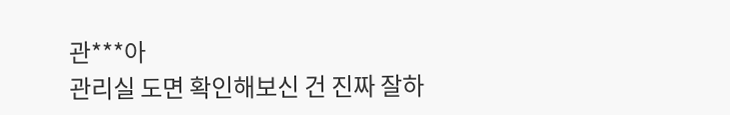관***아
관리실 도면 확인해보신 건 진짜 잘하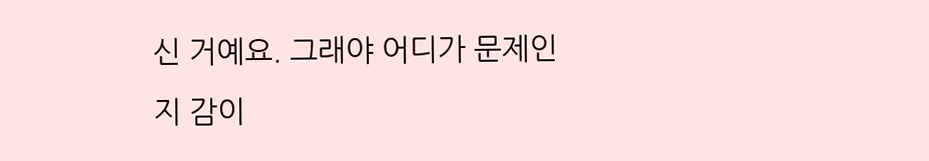신 거예요. 그래야 어디가 문제인지 감이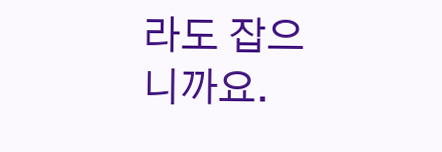라도 잡으니까요.